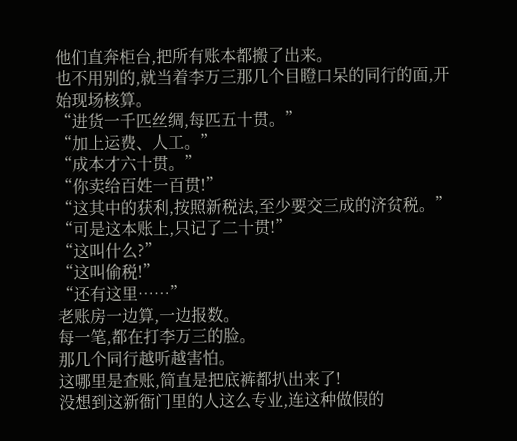他们直奔柜台,把所有账本都搬了出来。
也不用别的,就当着李万三那几个目瞪口呆的同行的面,开始现场核算。
“进货一千匹丝绸,每匹五十贯。”
“加上运费、人工。”
“成本才六十贯。”
“你卖给百姓一百贯!”
“这其中的获利,按照新税法,至少要交三成的济贫税。”
“可是这本账上,只记了二十贯!”
“这叫什么?”
“这叫偷税!”
“还有这里……”
老账房一边算,一边报数。
每一笔,都在打李万三的脸。
那几个同行越听越害怕。
这哪里是查账,简直是把底裤都扒出来了!
没想到这新衙门里的人这么专业,连这种做假的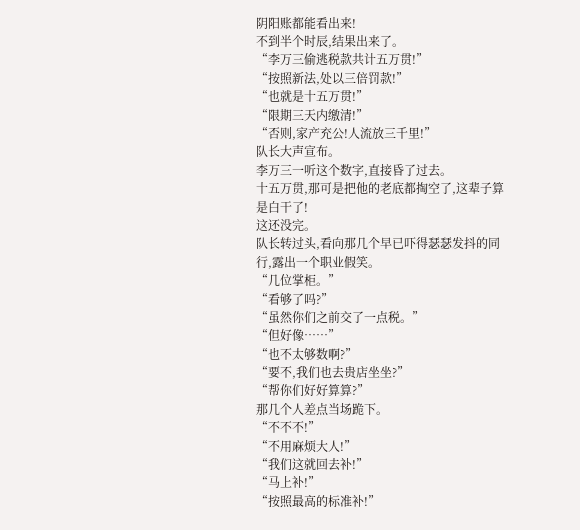阴阳账都能看出来!
不到半个时辰,结果出来了。
“李万三偷逃税款共计五万贯!”
“按照新法,处以三倍罚款!”
“也就是十五万贯!”
“限期三天内缴清!”
“否则,家产充公!人流放三千里!”
队长大声宣布。
李万三一听这个数字,直接昏了过去。
十五万贯,那可是把他的老底都掏空了,这辈子算是白干了!
这还没完。
队长转过头,看向那几个早已吓得瑟瑟发抖的同行,露出一个职业假笑。
“几位掌柜。”
“看够了吗?”
“虽然你们之前交了一点税。”
“但好像……”
“也不太够数啊?”
“要不,我们也去贵店坐坐?”
“帮你们好好算算?”
那几个人差点当场跪下。
“不不不!”
“不用麻烦大人!”
“我们这就回去补!”
“马上补!”
“按照最高的标准补!”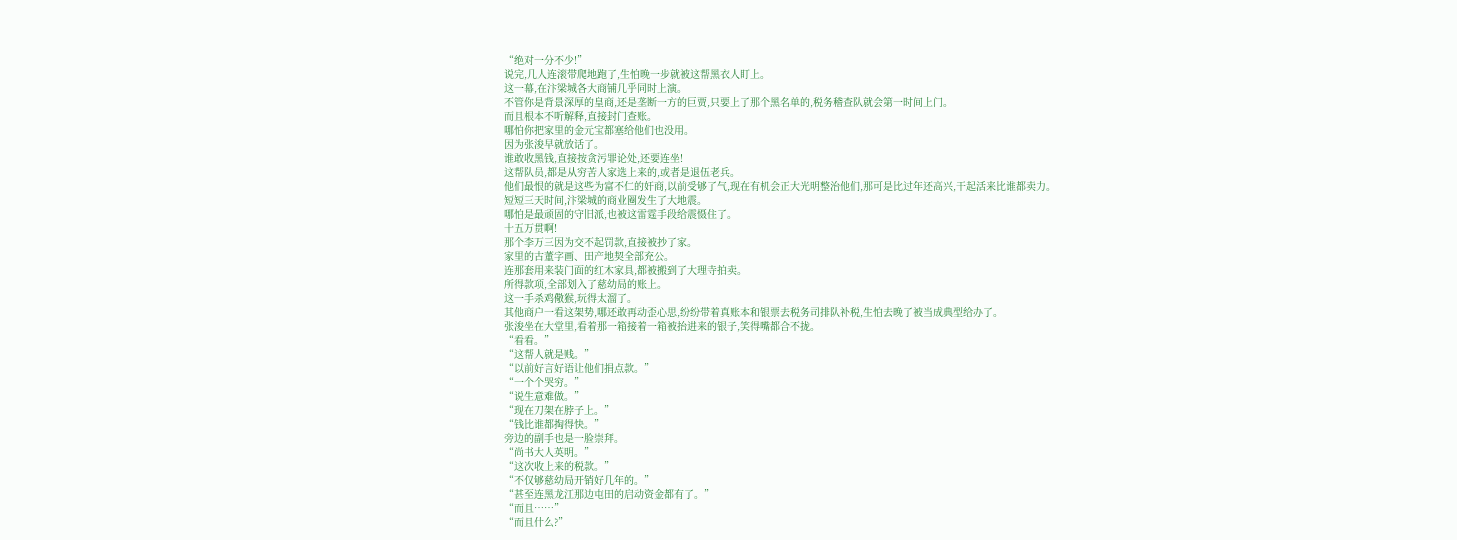“绝对一分不少!”
说完,几人连滚带爬地跑了,生怕晚一步就被这帮黑衣人盯上。
这一幕,在汴梁城各大商铺几乎同时上演。
不管你是背景深厚的皇商,还是垄断一方的巨贾,只要上了那个黑名单的,税务稽查队就会第一时间上门。
而且根本不听解释,直接封门查账。
哪怕你把家里的金元宝都塞给他们也没用。
因为张浚早就放话了。
谁敢收黑钱,直接按贪污罪论处,还要连坐!
这帮队员,都是从穷苦人家选上来的,或者是退伍老兵。
他们最恨的就是这些为富不仁的奸商,以前受够了气,现在有机会正大光明整治他们,那可是比过年还高兴,干起活来比谁都卖力。
短短三天时间,汴梁城的商业圈发生了大地震。
哪怕是最顽固的守旧派,也被这雷霆手段给震慑住了。
十五万贯啊!
那个李万三因为交不起罚款,直接被抄了家。
家里的古董字画、田产地契全部充公。
连那套用来装门面的红木家具,都被搬到了大理寺拍卖。
所得款项,全部划入了慈幼局的账上。
这一手杀鸡儆猴,玩得太溜了。
其他商户一看这架势,哪还敢再动歪心思,纷纷带着真账本和银票去税务司排队补税,生怕去晚了被当成典型给办了。
张浚坐在大堂里,看着那一箱接着一箱被抬进来的银子,笑得嘴都合不拢。
“看看。”
“这帮人就是贱。”
“以前好言好语让他们捐点款。”
“一个个哭穷。”
“说生意难做。”
“现在刀架在脖子上。”
“钱比谁都掏得快。”
旁边的副手也是一脸崇拜。
“尚书大人英明。”
“这次收上来的税款。”
“不仅够慈幼局开销好几年的。”
“甚至连黑龙江那边屯田的启动资金都有了。”
“而且……”
“而且什么?”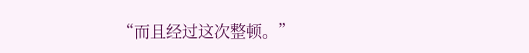“而且经过这次整顿。”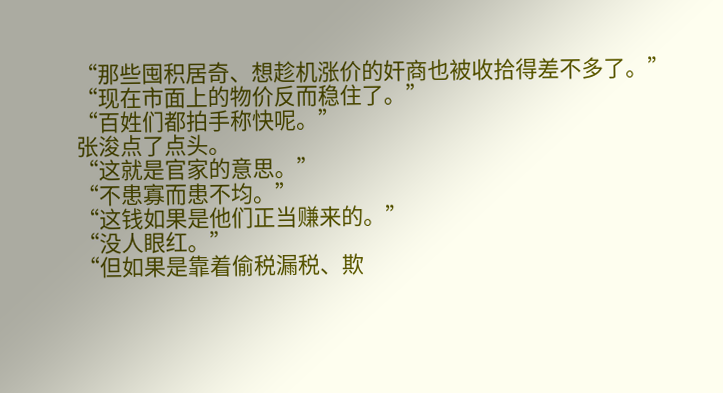“那些囤积居奇、想趁机涨价的奸商也被收拾得差不多了。”
“现在市面上的物价反而稳住了。”
“百姓们都拍手称快呢。”
张浚点了点头。
“这就是官家的意思。”
“不患寡而患不均。”
“这钱如果是他们正当赚来的。”
“没人眼红。”
“但如果是靠着偷税漏税、欺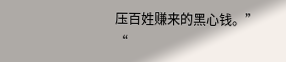压百姓赚来的黑心钱。”
“